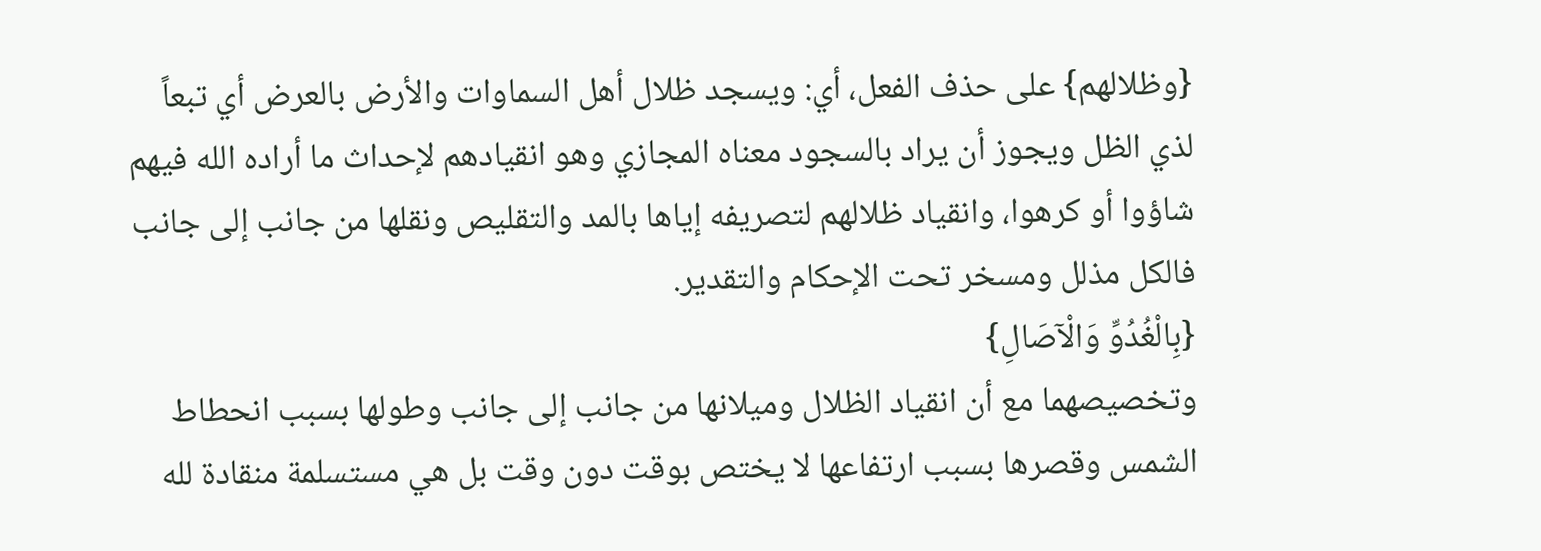{وظلالهم} على حذف الفعل، أي: ويسجد ظلال أهل السماوات والأرض بالعرض أي تبعاً لذي الظل ويجوز أن يراد بالسجود معناه المجازي وهو انقيادهم لإحداث ما أراده الله فيهم شاؤوا أو كرهوا، وانقياد ظلالهم لتصريفه إياها بالمد والتقليص ونقلها من جانب إلى جانب فالكل مذلل ومسخر تحت الإحكام والتقدير.
{بِالْغُدُوِّ وَالْآصَالِ}
وتخصيصهما مع أن انقياد الظلال وميلانها من جانب إلى جانب وطولها بسبب انحطاط الشمس وقصرها بسبب ارتفاعها لا يختص بوقت دون وقت بل هي مستسلمة منقادة لله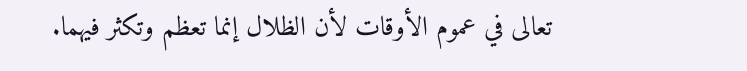تعالى في عموم الأوقات لأن الظلال إنما تعظم وتكثر فيهما.